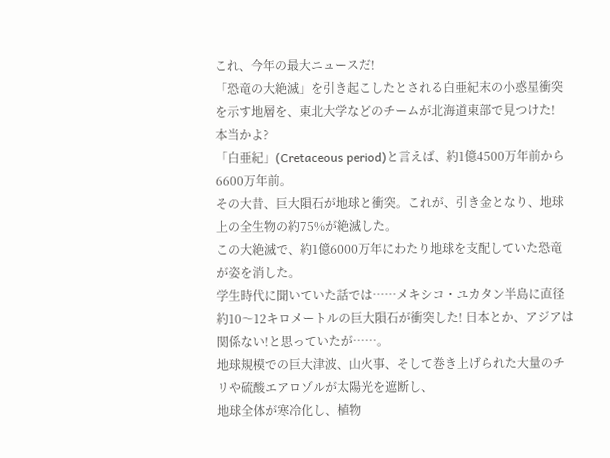これ、今年の最大ニュースだ!
「恐竜の大絶滅」を引き起こしたとされる白亜紀末の小惑星衝突を示す地層を、東北大学などのチームが北海道東部で見つけた!
本当かよ?
「白亜紀」(Cretaceous period)と言えば、約1億4500万年前から6600万年前。
その大昔、巨大隕石が地球と衝突。これが、引き金となり、地球上の全生物の約75%が絶滅した。
この大絶滅で、約1億6000万年にわたり地球を支配していた恐竜が姿を消した。
学生時代に聞いていた話では……メキシコ・ユカタン半島に直径約10〜12キロメートルの巨大隕石が衝突した! 日本とか、アジアは関係ない!と思っていたが……。
地球規模での巨大津波、山火事、そして巻き上げられた大量のチリや硫酸エアロゾルが太陽光を遮断し、
地球全体が寒冷化し、植物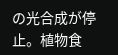の光合成が停止。植物食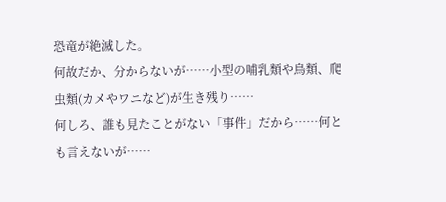恐竜が絶滅した。
何故だか、分からないが……小型の哺乳類や鳥類、爬虫類(カメやワニなど)が生き残り……
何しろ、誰も見たことがない「事件」だから……何とも言えないが……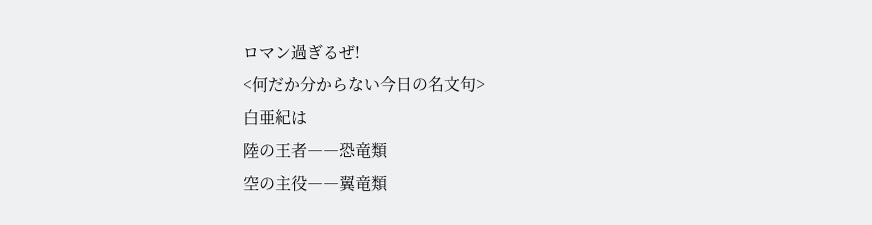ロマン過ぎるぜ!
<何だか分からない今日の名文句>
白亜紀は
陸の王者――恐竜類
空の主役――翼竜類